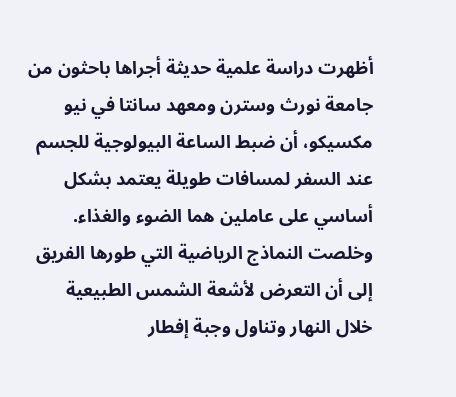أظهرت دراسة علمية حديثة أجراها باحثون من جامعة نورث وسترن ومعهد سانتا في نيو مكسيكو، أن ضبط الساعة البيولوجية للجسم عند السفر لمسافات طويلة يعتمد بشكل أساسي على عاملين هما الضوء والغذاء. وخلصت النماذج الرياضية التي طورها الفريق إلى أن التعرض لأشعة الشمس الطبيعية خلال النهار وتناول وجبة إفطار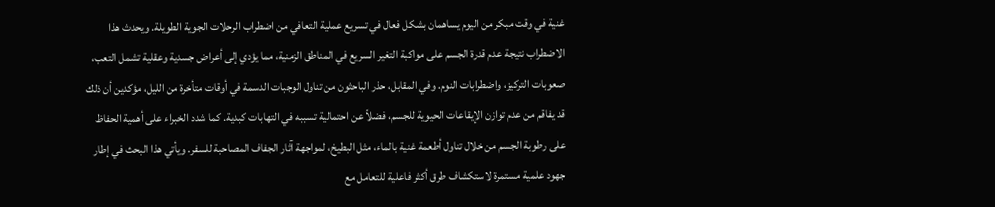غنية في وقت مبكر من اليوم يساهمان بشكل فعال في تسريع عملية التعافي من اضطراب الرحلات الجوية الطويلة. ويحدث هذا الاضطراب نتيجة عدم قدرة الجسم على مواكبة التغير السريع في المناطق الزمنية، مما يؤدي إلى أعراض جسدية وعقلية تشمل التعب، صعوبات التركيز، واضطرابات النوم. وفي المقابل، حذر الباحثون من تناول الوجبات الدسمة في أوقات متأخرة من الليل، مؤكدين أن ذلك قد يفاقم من عدم توازن الإيقاعات الحيوية للجسم، فضلاً عن احتمالية تسببه في التهابات كبدية. كما شدد الخبراء على أهمية الحفاظ على رطوبة الجسم من خلال تناول أطعمة غنية بالماء، مثل البطيخ، لمواجهة آثار الجفاف المصاحبة للسفر. ويأتي هذا البحث في إطار جهود علمية مستمرة لاستكشاف طرق أكثر فاعلية للتعامل مع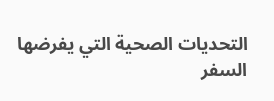التحديات الصحية التي يفرضها السفر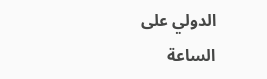الدولي على الساعة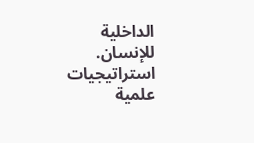الداخلية للإنسان.
استراتيجيات علمية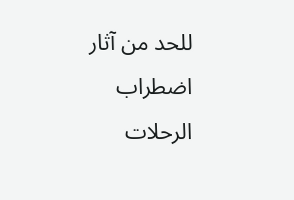للحد من آثار اضطراب الرحلات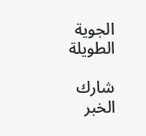الجوية الطويلة

شارك الخبر